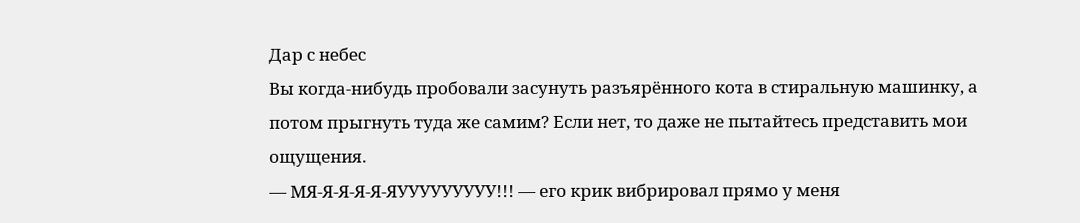Дар с небес
Вы когда-нибудь пробовали засунуть разъярённого кота в стиральную машинку, а потом прыгнуть туда же самим? Если нет, то даже не пытайтесь представить мои ощущения.
— МЯ-Я-Я-Я-Я-ЯУУУУУУУУУ!!! — его крик вибрировал прямо у меня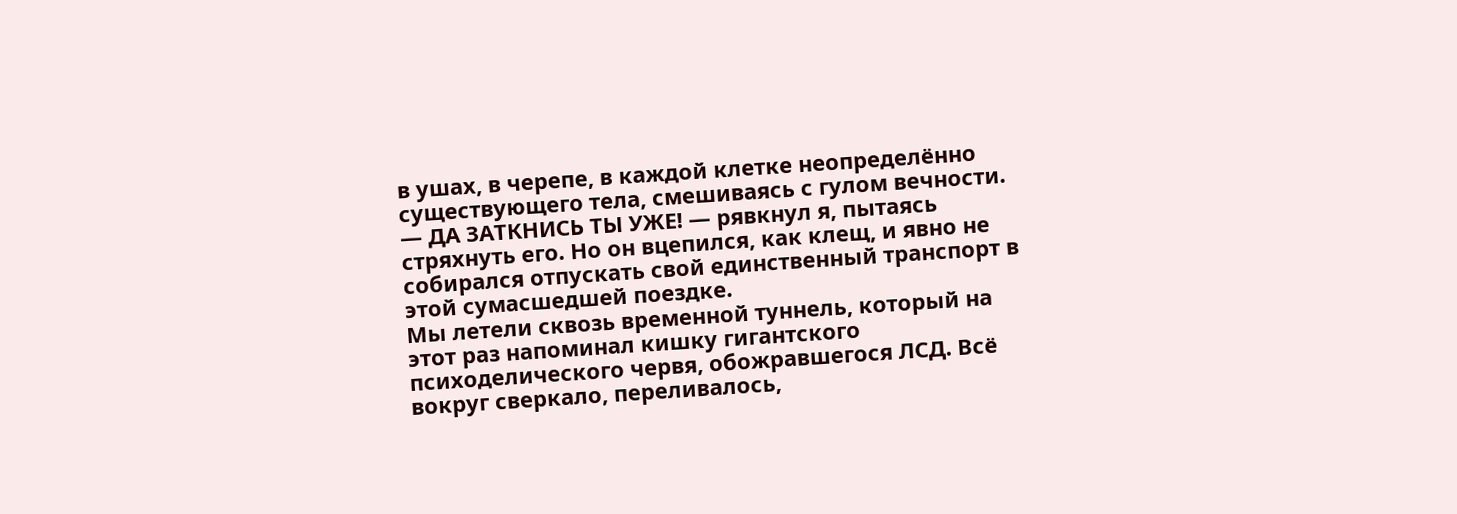в ушах, в черепе, в каждой клетке неопределённо существующего тела, смешиваясь с гулом вечности.
— ДА ЗАТКНИСЬ ТЫ УЖЕ! — рявкнул я, пытаясь стряхнуть его. Но он вцепился, как клещ, и явно не собирался отпускать свой единственный транспорт в этой сумасшедшей поездке.
Мы летели сквозь временной туннель, который на этот раз напоминал кишку гигантского психоделического червя, обожравшегося ЛСД. Всё вокруг сверкало, переливалось,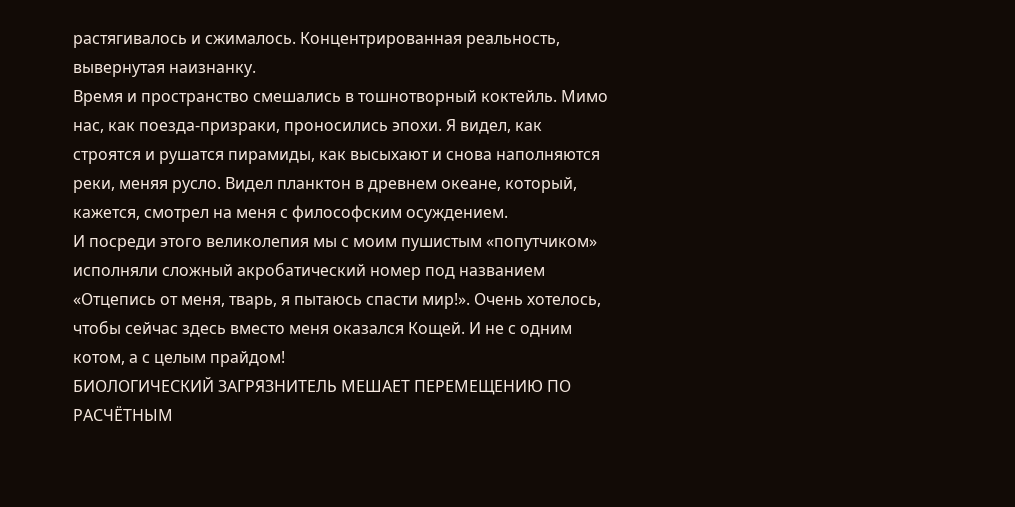растягивалось и сжималось. Концентрированная реальность, вывернутая наизнанку.
Время и пространство смешались в тошнотворный коктейль. Мимо нас, как поезда-призраки, проносились эпохи. Я видел, как строятся и рушатся пирамиды, как высыхают и снова наполняются реки, меняя русло. Видел планктон в древнем океане, который, кажется, смотрел на меня с философским осуждением.
И посреди этого великолепия мы с моим пушистым «попутчиком» исполняли сложный акробатический номер под названием «Отцепись от меня, тварь, я пытаюсь спасти мир!». Очень хотелось, чтобы сейчас здесь вместо меня оказался Кощей. И не с одним котом, а с целым прайдом!
БИОЛОГИЧЕСКИЙ ЗАГРЯЗНИТЕЛЬ МЕШАЕТ ПЕРЕМЕЩЕНИЮ ПО РАСЧЁТНЫМ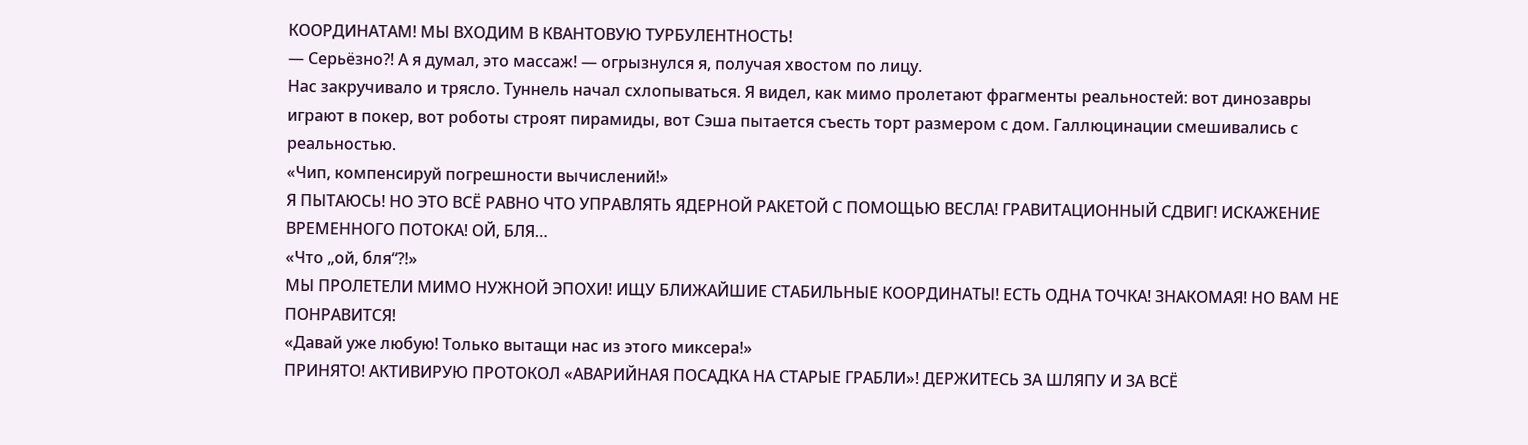КООРДИНАТАМ! МЫ ВХОДИМ В КВАНТОВУЮ ТУРБУЛЕНТНОСТЬ!
— Серьёзно⁈ А я думал, это массаж! — огрызнулся я, получая хвостом по лицу.
Нас закручивало и трясло. Туннель начал схлопываться. Я видел, как мимо пролетают фрагменты реальностей: вот динозавры играют в покер, вот роботы строят пирамиды, вот Сэша пытается съесть торт размером с дом. Галлюцинации смешивались с реальностью.
«Чип, компенсируй погрешности вычислений!»
Я ПЫТАЮСЬ! НО ЭТО ВСЁ РАВНО ЧТО УПРАВЛЯТЬ ЯДЕРНОЙ РАКЕТОЙ С ПОМОЩЬЮ ВЕСЛА! ГРАВИТАЦИОННЫЙ СДВИГ! ИСКАЖЕНИЕ ВРЕМЕННОГО ПОТОКА! ОЙ, БЛЯ…
«Что „ой, бля“⁈»
МЫ ПРОЛЕТЕЛИ МИМО НУЖНОЙ ЭПОХИ! ИЩУ БЛИЖАЙШИЕ СТАБИЛЬНЫЕ КООРДИНАТЫ! ЕСТЬ ОДНА ТОЧКА! ЗНАКОМАЯ! НО ВАМ НЕ ПОНРАВИТСЯ!
«Давай уже любую! Только вытащи нас из этого миксера!»
ПРИНЯТО! АКТИВИРУЮ ПРОТОКОЛ «АВАРИЙНАЯ ПОСАДКА НА СТАРЫЕ ГРАБЛИ»! ДЕРЖИТЕСЬ ЗА ШЛЯПУ И ЗА ВСЁ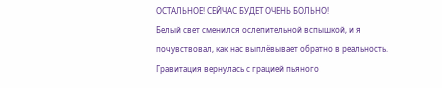ОСТАЛЬНОЕ! СЕЙЧАС БУДЕТ ОЧЕНЬ БОЛЬНО!
Белый свет сменился ослепительной вспышкой, и я почувствовал, как нас выплёвывает обратно в реальность. Гравитация вернулась с грацией пьяного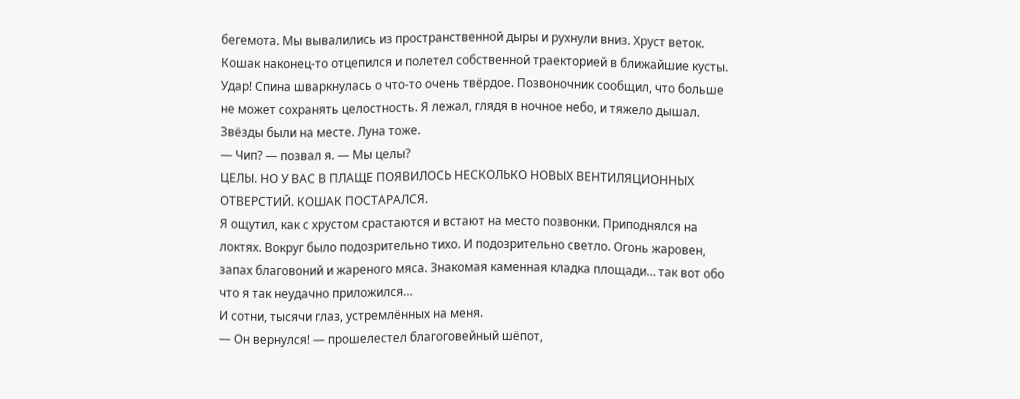бегемота. Мы вывалились из пространственной дыры и рухнули вниз. Хруст веток. Кошак наконец-то отцепился и полетел собственной траекторией в ближайшие кусты.
Удар! Спина шваркнулась о что-то очень твёрдое. Позвоночник сообщил, что больше не может сохранять целостность. Я лежал, глядя в ночное небо, и тяжело дышал. Звёзды были на месте. Луна тоже.
— Чип? — позвал я. — Мы целы?
ЦЕЛЫ. НО У ВАС В ПЛАЩЕ ПОЯВИЛОСЬ НЕСКОЛЬКО НОВЫХ ВЕНТИЛЯЦИОННЫХ ОТВЕРСТИЙ. КОШАК ПОСТАРАЛСЯ.
Я ощутил, как с хрустом срастаются и встают на место позвонки. Приподнялся на локтях. Вокруг было подозрительно тихо. И подозрительно светло. Огонь жаровен, запах благовоний и жареного мяса. Знакомая каменная кладка площади… так вот обо что я так неудачно приложился…
И сотни, тысячи глаз, устремлённых на меня.
— Он вернулся! — прошелестел благоговейный шёпот,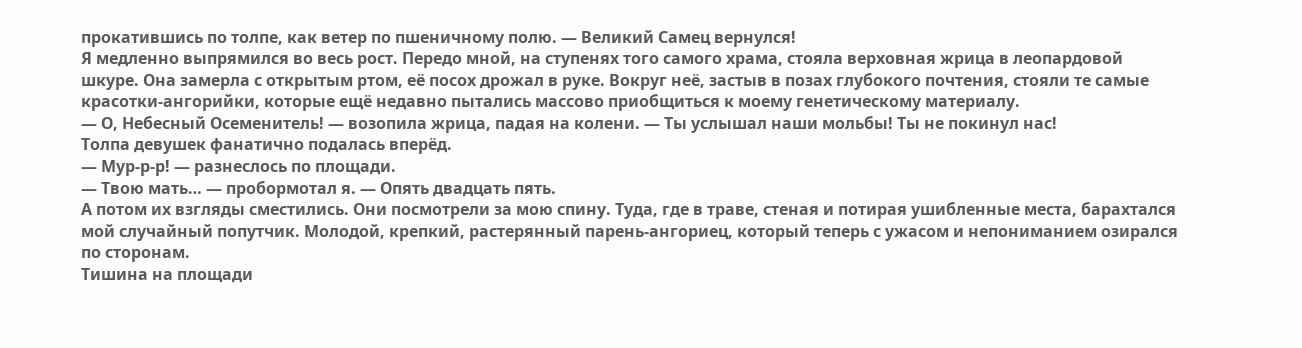прокатившись по толпе, как ветер по пшеничному полю. — Великий Самец вернулся!
Я медленно выпрямился во весь рост. Передо мной, на ступенях того самого храма, стояла верховная жрица в леопардовой шкуре. Она замерла с открытым ртом, её посох дрожал в руке. Вокруг неё, застыв в позах глубокого почтения, стояли те самые красотки-ангорийки, которые ещё недавно пытались массово приобщиться к моему генетическому материалу.
— О, Небесный Осеменитель! — возопила жрица, падая на колени. — Ты услышал наши мольбы! Ты не покинул нас!
Толпа девушек фанатично подалась вперёд.
— Мур-р-р! — разнеслось по площади.
— Твою мать… — пробормотал я. — Опять двадцать пять.
А потом их взгляды сместились. Они посмотрели за мою спину. Туда, где в траве, стеная и потирая ушибленные места, барахтался мой случайный попутчик. Молодой, крепкий, растерянный парень-ангориец, который теперь с ужасом и непониманием озирался по сторонам.
Тишина на площади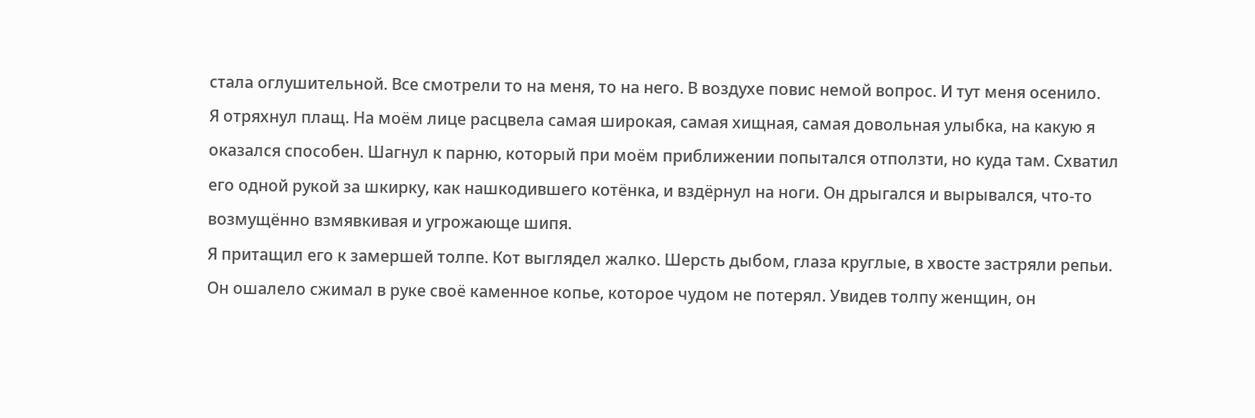стала оглушительной. Все смотрели то на меня, то на него. В воздухе повис немой вопрос. И тут меня осенило.
Я отряхнул плащ. На моём лице расцвела самая широкая, самая хищная, самая довольная улыбка, на какую я оказался способен. Шагнул к парню, который при моём приближении попытался отползти, но куда там. Схватил его одной рукой за шкирку, как нашкодившего котёнка, и вздёрнул на ноги. Он дрыгался и вырывался, что-то возмущённо взмявкивая и угрожающе шипя.
Я притащил его к замершей толпе. Кот выглядел жалко. Шерсть дыбом, глаза круглые, в хвосте застряли репьи. Он ошалело сжимал в руке своё каменное копье, которое чудом не потерял. Увидев толпу женщин, он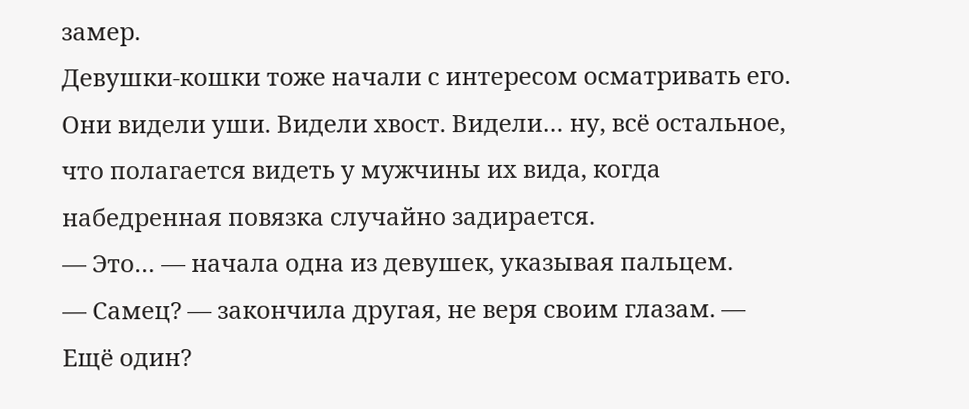замер.
Девушки-кошки тоже начали с интересом осматривать его. Они видели уши. Видели хвост. Видели… ну, всё остальное, что полагается видеть у мужчины их вида, когда набедренная повязка случайно задирается.
— Это… — начала одна из девушек, указывая пальцем.
— Самец? — закончила другая, не веря своим глазам. — Ещё один?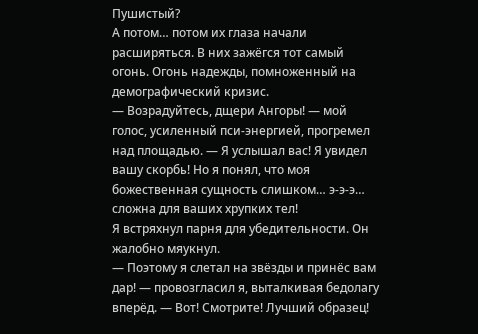Пушистый?
А потом… потом их глаза начали расширяться. В них зажёгся тот самый огонь. Огонь надежды, помноженный на демографический кризис.
— Возрадуйтесь, дщери Ангоры! — мой голос, усиленный пси-энергией, прогремел над площадью. — Я услышал вас! Я увидел вашу скорбь! Но я понял, что моя божественная сущность слишком… э-э-э… сложна для ваших хрупких тел!
Я встряхнул парня для убедительности. Он жалобно мяукнул.
— Поэтому я слетал на звёзды и принёс вам дар! — провозгласил я, выталкивая бедолагу вперёд. — Вот! Смотрите! Лучший образец!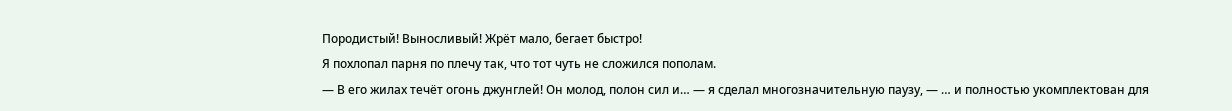Породистый! Выносливый! Жрёт мало, бегает быстро!
Я похлопал парня по плечу так, что тот чуть не сложился пополам.
— В его жилах течёт огонь джунглей! Он молод, полон сил и… — я сделал многозначительную паузу, — … и полностью укомплектован для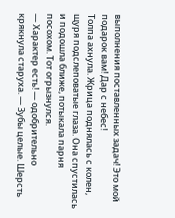выполнения поставленных задач! Это мой подарок вам! Дар с небес!
Толпа ахнула. Жрица поднялась с колен, щуря подслеповатые глаза. Она спустилась и подошла ближе, потыкала парня посохом. Тот огрызнулся.
— Характер есть! — одобрительно крякнула старуха. — Зубы целые. Шерсть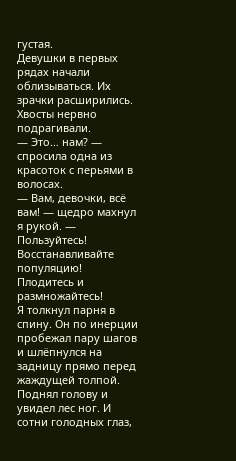густая.
Девушки в первых рядах начали облизываться. Их зрачки расширились. Хвосты нервно подрагивали.
— Это… нам? — спросила одна из красоток с перьями в волосах.
— Вам, девочки, всё вам! — щедро махнул я рукой. — Пользуйтесь! Восстанавливайте популяцию! Плодитесь и размножайтесь!
Я толкнул парня в спину. Он по инерции пробежал пару шагов и шлёпнулся на задницу прямо перед жаждущей толпой. Поднял голову и увидел лес ног. И сотни голодных глаз,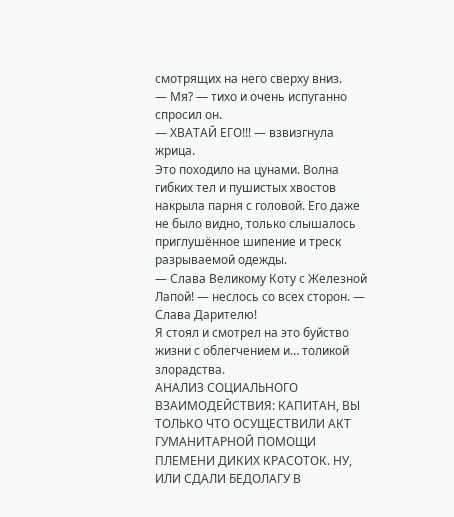смотрящих на него сверху вниз.
— Мя? — тихо и очень испуганно спросил он.
— ХВАТАЙ ЕГО!!! — взвизгнула жрица.
Это походило на цунами. Волна гибких тел и пушистых хвостов накрыла парня с головой. Его даже не было видно, только слышалось приглушённое шипение и треск разрываемой одежды.
— Слава Великому Коту с Железной Лапой! — неслось со всех сторон. — Слава Дарителю!
Я стоял и смотрел на это буйство жизни с облегчением и… толикой злорадства.
АНАЛИЗ СОЦИАЛЬНОГО ВЗАИМОДЕЙСТВИЯ: КАПИТАН, ВЫ ТОЛЬКО ЧТО ОСУЩЕСТВИЛИ АКТ ГУМАНИТАРНОЙ ПОМОЩИ ПЛЕМЕНИ ДИКИХ КРАСОТОК. НУ, ИЛИ СДАЛИ БЕДОЛАГУ В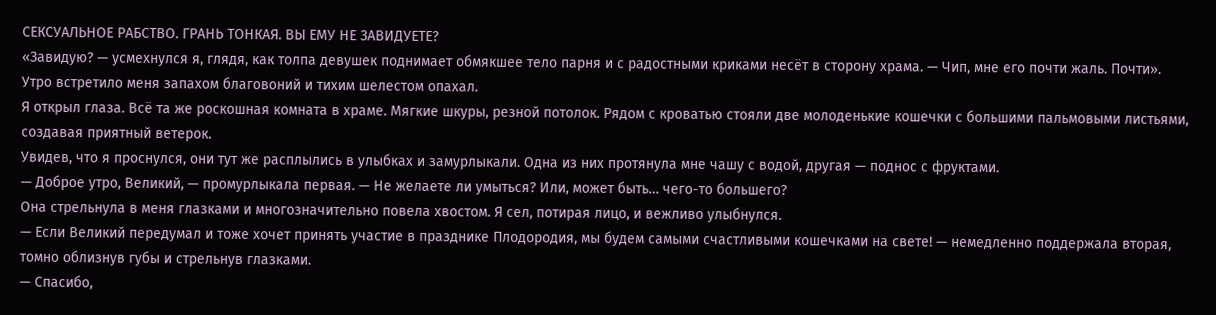СЕКСУАЛЬНОЕ РАБСТВО. ГРАНЬ ТОНКАЯ. ВЫ ЕМУ НЕ ЗАВИДУЕТЕ?
«Завидую? — усмехнулся я, глядя, как толпа девушек поднимает обмякшее тело парня и с радостными криками несёт в сторону храма. — Чип, мне его почти жаль. Почти».
Утро встретило меня запахом благовоний и тихим шелестом опахал.
Я открыл глаза. Всё та же роскошная комната в храме. Мягкие шкуры, резной потолок. Рядом с кроватью стояли две молоденькие кошечки с большими пальмовыми листьями, создавая приятный ветерок.
Увидев, что я проснулся, они тут же расплылись в улыбках и замурлыкали. Одна из них протянула мне чашу с водой, другая — поднос с фруктами.
— Доброе утро, Великий, — промурлыкала первая. — Не желаете ли умыться? Или, может быть… чего-то большего?
Она стрельнула в меня глазками и многозначительно повела хвостом. Я сел, потирая лицо, и вежливо улыбнулся.
— Если Великий передумал и тоже хочет принять участие в празднике Плодородия, мы будем самыми счастливыми кошечками на свете! — немедленно поддержала вторая, томно облизнув губы и стрельнув глазками.
— Спасибо,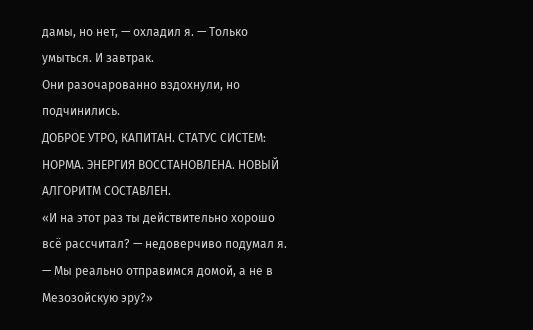дамы, но нет, — охладил я. — Только умыться. И завтрак.
Они разочарованно вздохнули, но подчинились.
ДОБРОЕ УТРО, КАПИТАН. СТАТУС СИСТЕМ: НОРМА. ЭНЕРГИЯ ВОССТАНОВЛЕНА. НОВЫЙ АЛГОРИТМ СОСТАВЛЕН.
«И на этот раз ты действительно хорошо всё рассчитал? — недоверчиво подумал я. — Мы реально отправимся домой, а не в Мезозойскую эру?»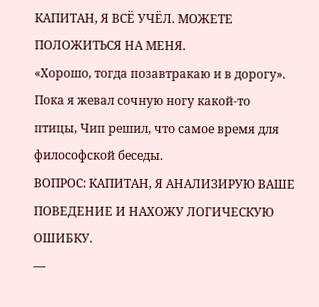КАПИТАН, Я ВСЁ УЧЁЛ. МОЖЕТЕ ПОЛОЖИТЬСЯ НА МЕНЯ.
«Хорошо, тогда позавтракаю и в дорогу».
Пока я жевал сочную ногу какой-то птицы, Чип решил, что самое время для философской беседы.
ВОПРОС: КАПИТАН, Я АНАЛИЗИРУЮ ВАШЕ ПОВЕДЕНИЕ И НАХОЖУ ЛОГИЧЕСКУЮ ОШИБКУ.
—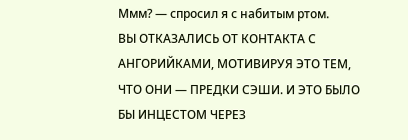Ммм? — спросил я с набитым ртом.
ВЫ ОТКАЗАЛИСЬ ОТ КОНТАКТА С АНГОРИЙКАМИ, МОТИВИРУЯ ЭТО ТЕМ, ЧТО ОНИ — ПРЕДКИ СЭШИ. И ЭТО БЫЛО БЫ ИНЦЕСТОМ ЧЕРЕЗ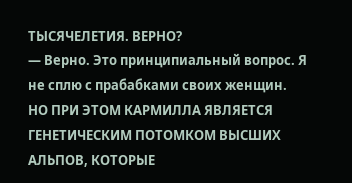ТЫСЯЧЕЛЕТИЯ. ВЕРНО?
— Верно. Это принципиальный вопрос. Я не сплю с прабабками своих женщин.
НО ПРИ ЭТОМ КАРМИЛЛА ЯВЛЯЕТСЯ ГЕНЕТИЧЕСКИМ ПОТОМКОМ ВЫСШИХ АЛЬПОВ, КОТОРЫЕ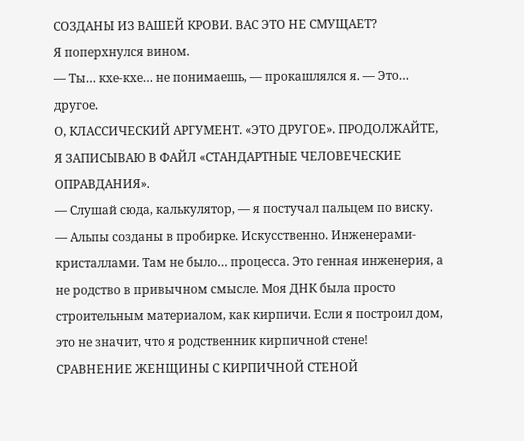СОЗДАНЫ ИЗ ВАШЕЙ КРОВИ. ВАС ЭТО НЕ СМУЩАЕТ?
Я поперхнулся вином.
— Ты… кхе-кхе… не понимаешь, — прокашлялся я. — Это… другое.
О, КЛАССИЧЕСКИЙ АРГУМЕНТ. «ЭТО ДРУГОЕ». ПРОДОЛЖАЙТЕ, Я ЗАПИСЫВАЮ В ФАЙЛ «СТАНДАРТНЫЕ ЧЕЛОВЕЧЕСКИЕ ОПРАВДАНИЯ».
— Слушай сюда, калькулятор, — я постучал пальцем по виску. — Альпы созданы в пробирке. Искусственно. Инженерами-кристаллами. Там не было… процесса. Это генная инженерия, а не родство в привычном смысле. Моя ДНК была просто строительным материалом, как кирпичи. Если я построил дом, это не значит, что я родственник кирпичной стене!
СРАВНЕНИЕ ЖЕНЩИНЫ С КИРПИЧНОЙ СТЕНОЙ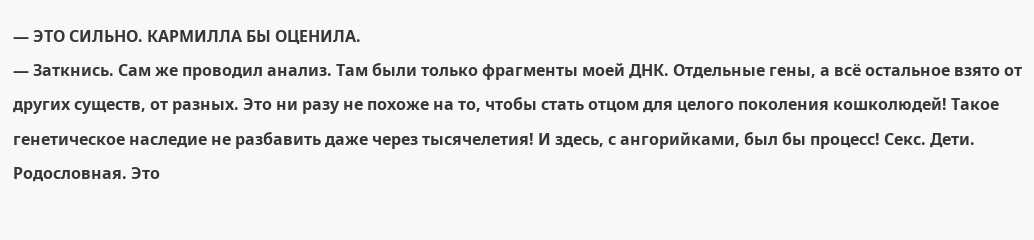— ЭТО СИЛЬНО. КАРМИЛЛА БЫ ОЦЕНИЛА.
— Заткнись. Сам же проводил анализ. Там были только фрагменты моей ДНК. Отдельные гены, а всё остальное взято от других существ, от разных. Это ни разу не похоже на то, чтобы стать отцом для целого поколения кошколюдей! Такое генетическое наследие не разбавить даже через тысячелетия! И здесь, с ангорийками, был бы процесс! Секс. Дети. Родословная. Это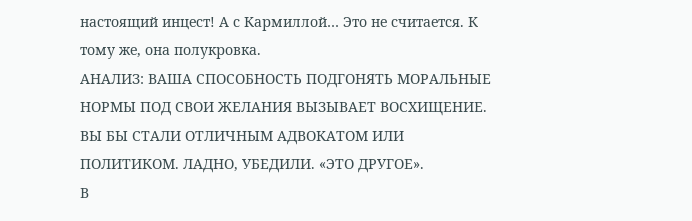настоящий инцест! А с Кармиллой… Это не считается. К тому же, она полукровка.
АНАЛИЗ: ВАША СПОСОБНОСТЬ ПОДГОНЯТЬ МОРАЛЬНЫЕ НОРМЫ ПОД СВОИ ЖЕЛАНИЯ ВЫЗЫВАЕТ ВОСХИЩЕНИЕ. ВЫ БЫ СТАЛИ ОТЛИЧНЫМ АДВОКАТОМ ИЛИ ПОЛИТИКОМ. ЛАДНО, УБЕДИЛИ. «ЭТО ДРУГОЕ».
В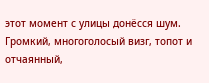этот момент с улицы донёсся шум. Громкий, многоголосый визг, топот и отчаянный,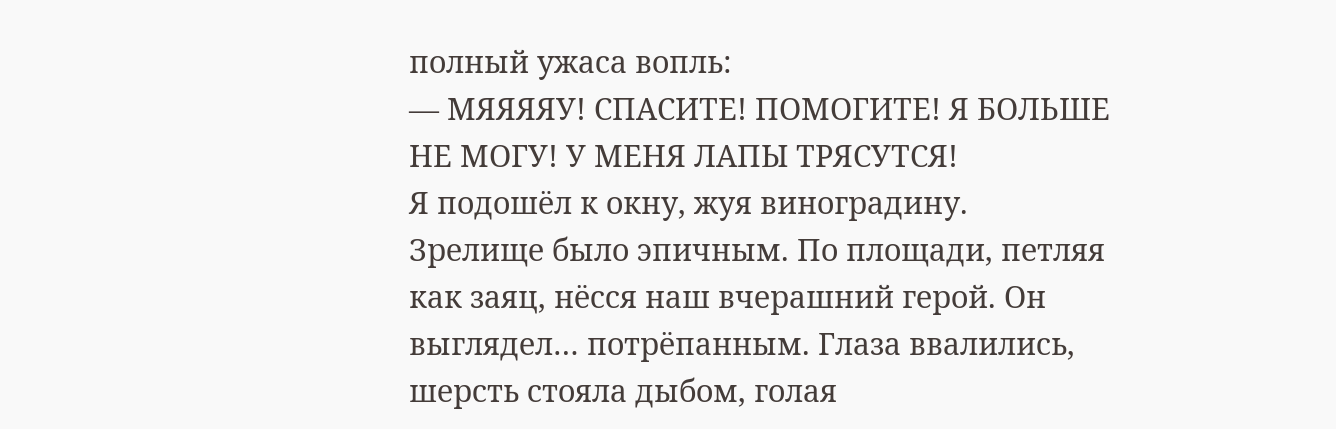полный ужаса вопль:
— МЯЯЯЯУ! СПАСИТЕ! ПОМОГИТЕ! Я БОЛЬШЕ НЕ МОГУ! У МЕНЯ ЛАПЫ ТРЯСУТСЯ!
Я подошёл к окну, жуя виноградину.
Зрелище было эпичным. По площади, петляя как заяц, нёсся наш вчерашний герой. Он выглядел… потрёпанным. Глаза ввалились, шерсть стояла дыбом, голая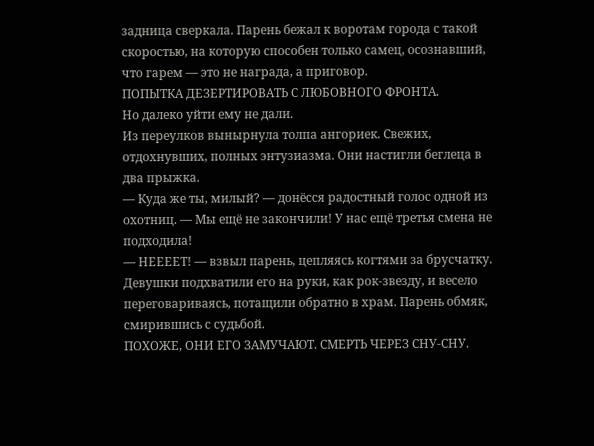задница сверкала. Парень бежал к воротам города с такой скоростью, на которую способен только самец, осознавший, что гарем — это не награда, а приговор.
ПОПЫТКА ДЕЗЕРТИРОВАТЬ С ЛЮБОВНОГО ФРОНТА.
Но далеко уйти ему не дали.
Из переулков вынырнула толпа ангориек. Свежих, отдохнувших, полных энтузиазма. Они настигли беглеца в два прыжка.
— Куда же ты, милый? — донёсся радостный голос одной из охотниц. — Мы ещё не закончили! У нас ещё третья смена не подходила!
— НЕЕЕЕТ! — взвыл парень, цепляясь когтями за брусчатку.
Девушки подхватили его на руки, как рок-звезду, и весело переговариваясь, потащили обратно в храм. Парень обмяк, смирившись с судьбой.
ПОХОЖЕ, ОНИ ЕГО ЗАМУЧАЮТ. СМЕРТЬ ЧЕРЕЗ СНУ-СНУ.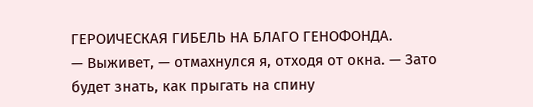ГЕРОИЧЕСКАЯ ГИБЕЛЬ НА БЛАГО ГЕНОФОНДА.
— Выживет, — отмахнулся я, отходя от окна. — Зато будет знать, как прыгать на спину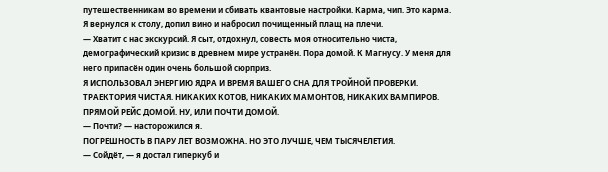путешественникам во времени и сбивать квантовые настройки. Карма, чип. Это карма.
Я вернулся к столу, допил вино и набросил почищенный плащ на плечи.
— Хватит с нас экскурсий. Я сыт, отдохнул, совесть моя относительно чиста, демографический кризис в древнем мире устранён. Пора домой. К Магнусу. У меня для него припасён один очень большой сюрприз.
Я ИСПОЛЬЗОВАЛ ЭНЕРГИЮ ЯДРА И ВРЕМЯ ВАШЕГО СНА ДЛЯ ТРОЙНОЙ ПРОВЕРКИ. ТРАЕКТОРИЯ ЧИСТАЯ. НИКАКИХ КОТОВ, НИКАКИХ МАМОНТОВ, НИКАКИХ ВАМПИРОВ. ПРЯМОЙ РЕЙС ДОМОЙ. НУ, ИЛИ ПОЧТИ ДОМОЙ.
— Почти? — насторожился я.
ПОГРЕШНОСТЬ В ПАРУ ЛЕТ ВОЗМОЖНА. НО ЭТО ЛУЧШЕ, ЧЕМ ТЫСЯЧЕЛЕТИЯ.
— Сойдёт, — я достал гиперкуб и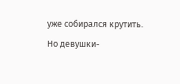уже собирался крутить.
Но девушки-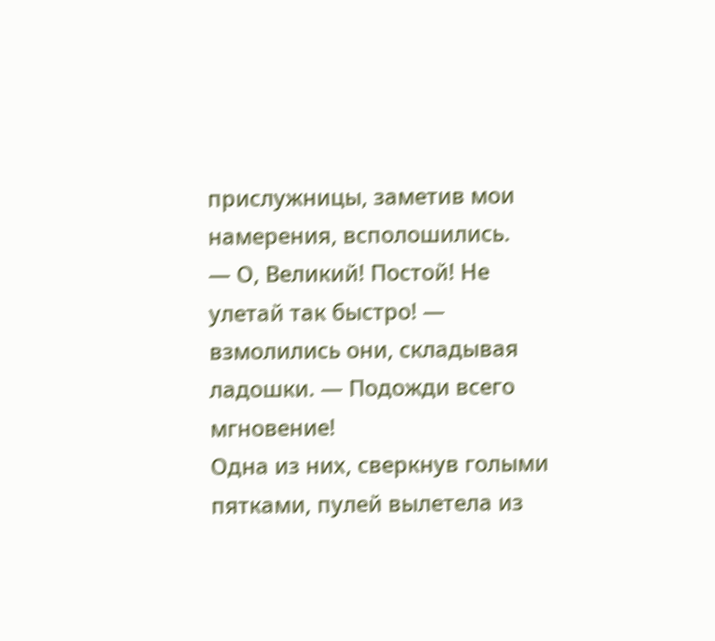прислужницы, заметив мои намерения, всполошились.
— О, Великий! Постой! Не улетай так быстро! — взмолились они, складывая ладошки. — Подожди всего мгновение!
Одна из них, сверкнув голыми пятками, пулей вылетела из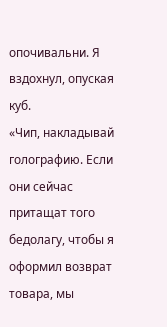опочивальни. Я вздохнул, опуская куб.
«Чип, накладывай голографию. Если они сейчас притащат того бедолагу, чтобы я оформил возврат товара, мы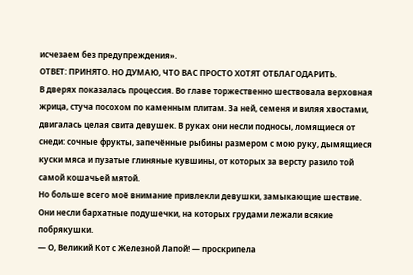исчезаем без предупреждения».
ОТВЕТ: ПРИНЯТО. НО ДУМАЮ, ЧТО ВАС ПРОСТО ХОТЯТ ОТБЛАГОДАРИТЬ.
В дверях показалась процессия. Во главе торжественно шествовала верховная жрица, стуча посохом по каменным плитам. За ней, семеня и виляя хвостами, двигалась целая свита девушек. В руках они несли подносы, ломящиеся от снеди: сочные фрукты, запечённые рыбины размером с мою руку, дымящиеся куски мяса и пузатые глиняные кувшины, от которых за версту разило той самой кошачьей мятой.
Но больше всего моё внимание привлекли девушки, замыкающие шествие. Они несли бархатные подушечки, на которых грудами лежали всякие побрякушки.
— О, Великий Кот с Железной Лапой! — проскрипела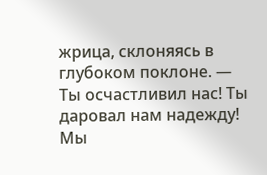жрица, склоняясь в глубоком поклоне. — Ты осчастливил нас! Ты даровал нам надежду! Мы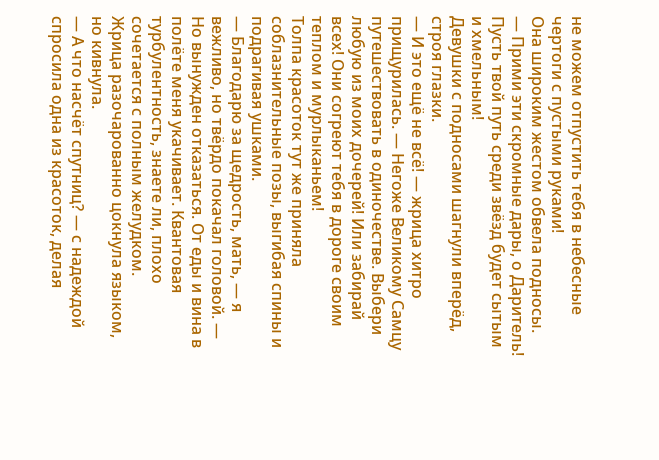не можем отпустить тебя в небесные чертоги с пустыми руками!
Она широким жестом обвела подносы.
— Прими эти скромные дары, о Даритель! Пусть твой путь среди звёзд будет сытым и хмельным!
Девушки с подносами шагнули вперёд, строя глазки.
— И это ещё не всё! — жрица хитро прищурилась. — Негоже Великому Самцу путешествовать в одиночестве. Выбери любую из моих дочерей! Или забирай всех! Они согреют тебя в дороге своим теплом и мурлыканьем!
Толпа красоток тут же приняла соблазнительные позы, выгибая спины и подрагивая ушками.
— Благодарю за щедрость, мать, — я вежливо, но твёрдо покачал головой. — Но вынужден отказаться. От еды и вина в полёте меня укачивает. Квантовая турбулентность, знаете ли, плохо сочетается с полным желудком.
Жрица разочарованно цокнула языком, но кивнула.
— А что насчёт спутниц? — с надеждой спросила одна из красоток, делая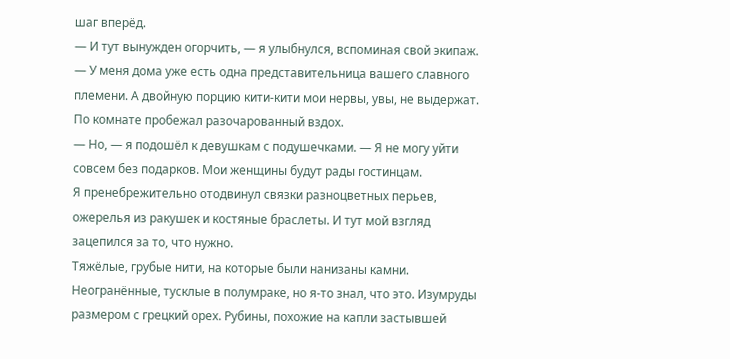шаг вперёд.
— И тут вынужден огорчить, — я улыбнулся, вспоминая свой экипаж. — У меня дома уже есть одна представительница вашего славного племени. А двойную порцию кити-кити мои нервы, увы, не выдержат.
По комнате пробежал разочарованный вздох.
— Но, — я подошёл к девушкам с подушечками. — Я не могу уйти совсем без подарков. Мои женщины будут рады гостинцам.
Я пренебрежительно отодвинул связки разноцветных перьев, ожерелья из ракушек и костяные браслеты. И тут мой взгляд зацепился за то, что нужно.
Тяжёлые, грубые нити, на которые были нанизаны камни. Неогранённые, тусклые в полумраке, но я-то знал, что это. Изумруды размером с грецкий орех. Рубины, похожие на капли застывшей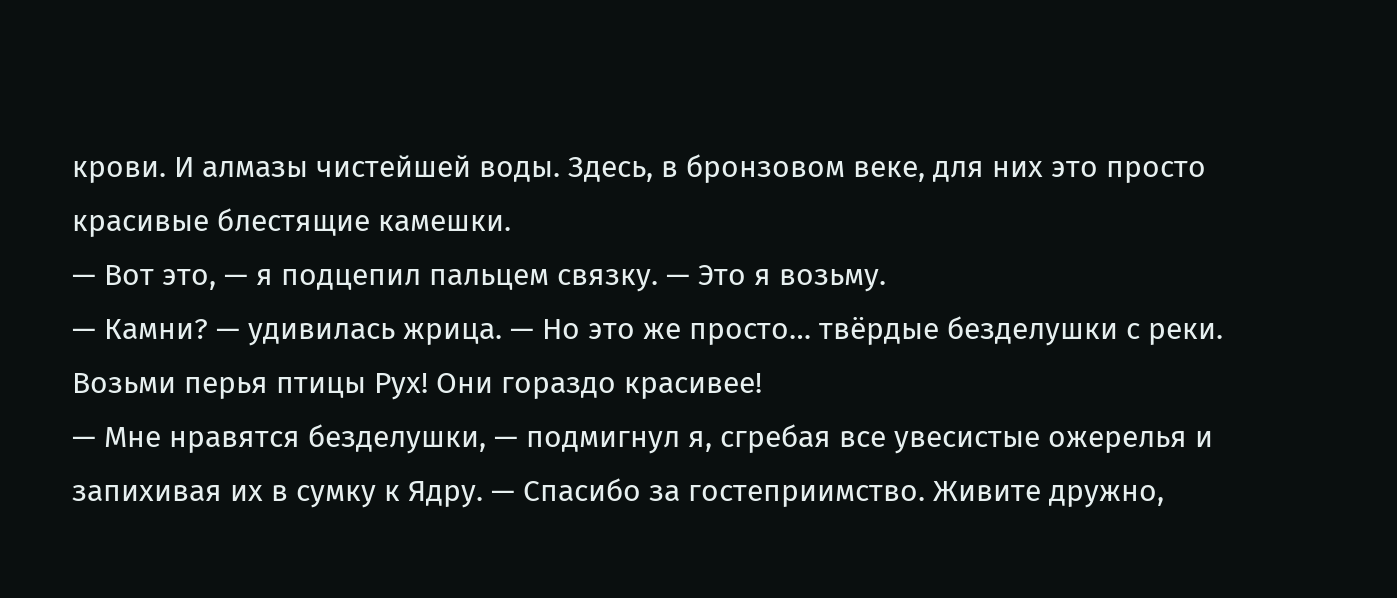крови. И алмазы чистейшей воды. Здесь, в бронзовом веке, для них это просто красивые блестящие камешки.
— Вот это, — я подцепил пальцем связку. — Это я возьму.
— Камни? — удивилась жрица. — Но это же просто… твёрдые безделушки с реки. Возьми перья птицы Рух! Они гораздо красивее!
— Мне нравятся безделушки, — подмигнул я, сгребая все увесистые ожерелья и запихивая их в сумку к Ядру. — Спасибо за гостеприимство. Живите дружно,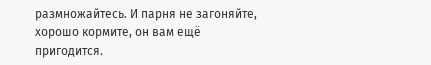размножайтесь. И парня не загоняйте, хорошо кормите, он вам ещё пригодится.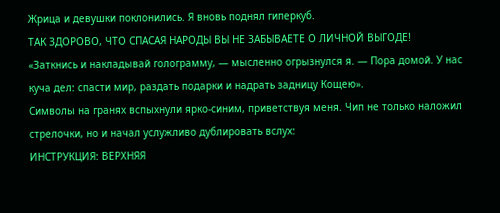Жрица и девушки поклонились. Я вновь поднял гиперкуб.
ТАК ЗДОРОВО, ЧТО СПАСАЯ НАРОДЫ ВЫ НЕ ЗАБЫВАЕТЕ О ЛИЧНОЙ ВЫГОДЕ!
«Заткнись и накладывай голограмму, — мысленно огрызнулся я. — Пора домой. У нас куча дел: спасти мир, раздать подарки и надрать задницу Кощею».
Символы на гранях вспыхнули ярко-синим, приветствуя меня. Чип не только наложил стрелочки, но и начал услужливо дублировать вслух:
ИНСТРУКЦИЯ: ВЕРХНЯЯ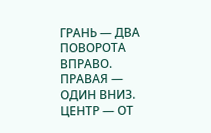ГРАНЬ — ДВА ПОВОРОТА ВПРАВО. ПРАВАЯ — ОДИН ВНИЗ. ЦЕНТР — ОТ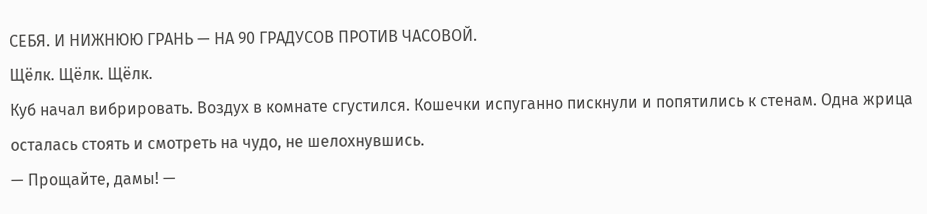СЕБЯ. И НИЖНЮЮ ГРАНЬ — НА 90 ГРАДУСОВ ПРОТИВ ЧАСОВОЙ.
Щёлк. Щёлк. Щёлк.
Куб начал вибрировать. Воздух в комнате сгустился. Кошечки испуганно пискнули и попятились к стенам. Одна жрица осталась стоять и смотреть на чудо, не шелохнувшись.
— Прощайте, дамы! —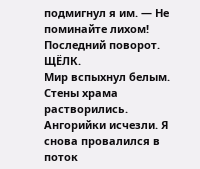подмигнул я им. — Не поминайте лихом!
Последний поворот.
ЩЁЛК.
Мир вспыхнул белым. Стены храма растворились. Ангорийки исчезли. Я снова провалился в поток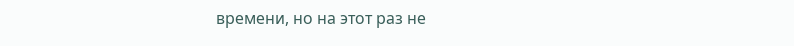времени, но на этот раз не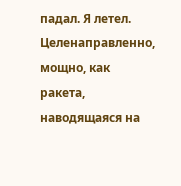падал. Я летел. Целенаправленно, мощно, как ракета, наводящаяся на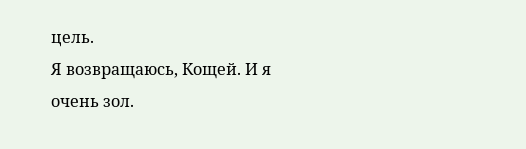цель.
Я возвращаюсь, Кощей. И я очень зол.